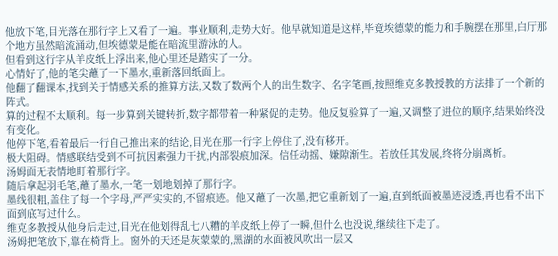他放下笔,目光落在那行字上又看了一遍。事业顺利,走势大好。他早就知道是这样,毕竟埃德蒙的能力和手腕摆在那里,白厅那个地方虽然暗流涌动,但埃德蒙是能在暗流里游泳的人。
但看到这行字从羊皮纸上浮出来,他心里还是踏实了一分。
心情好了,他的笔尖蘸了一下墨水,重新落回纸面上。
他翻了翻课本,找到关于情感关系的推算方法,又数了数两个人的出生数字、名字笔画,按照维克多教授教的方法排了一个新的阵式。
算的过程不太顺利。每一步算到关键转折,数字都带着一种紧促的走势。他反复验算了一遍,又调整了进位的顺序,结果始终没有变化。
他停下笔,看着最后一行自己推出来的结论,目光在那一行字上停住了,没有移开。
极大阻碍。情感联结受到不可抗因素强力干扰,内部裂痕加深。信任动摇、嫌隙渐生。若放任其发展,终将分崩离析。
汤姆面无表情地盯着那行字。
随后拿起羽毛笔,蘸了墨水,一笔一划地划掉了那行字。
墨线很粗,盖住了每一个字母,严严实实的,不留痕迹。他又蘸了一次墨,把它重新划了一遍,直到纸面被墨迹浸透,再也看不出下面到底写过什么。
维克多教授从他身后走过,目光在他划得乱七八糟的羊皮纸上停了一瞬,但什么也没说,继续往下走了。
汤姆把笔放下,靠在椅背上。窗外的天还是灰蒙蒙的,黑湖的水面被风吹出一层又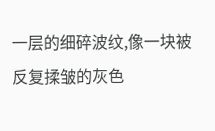一层的细碎波纹,像一块被反复揉皱的灰色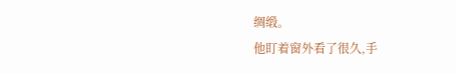绸缎。
他盯着窗外看了很久,手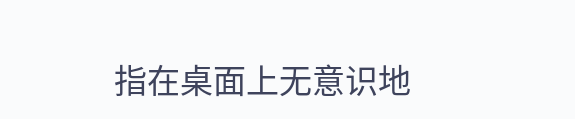指在桌面上无意识地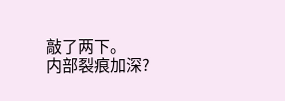敲了两下。
内部裂痕加深?